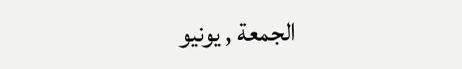الجمعة , يونيو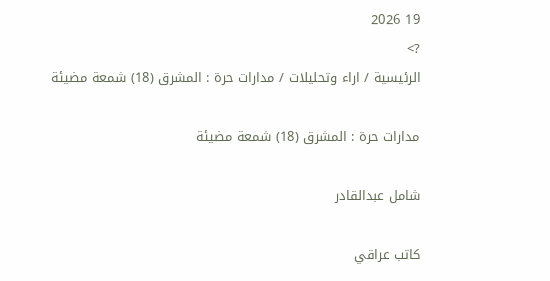19 2026
?>
الرئيسية / اراء وتحليلات / مدارات حرة : المشرق (18) شمعة مضيئة

مدارات حرة : المشرق (18) شمعة مضيئة

شامل عبدالقادر

كاتب عراقي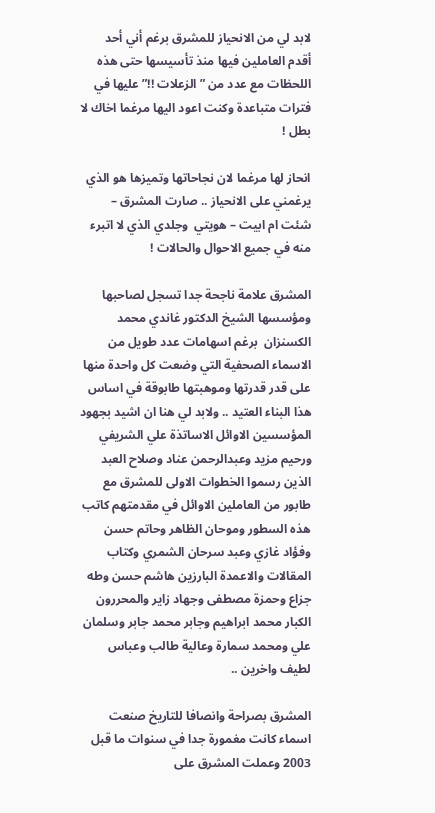لابد لي من الانحياز للمشرق برغم أني أحد أقدم العاملين فيها منذ تأسيسها حتى هذه اللحظات مع عدد من ” الزعلات !!” عليها في فترات متباعدة وكنت اعود اليها مرغما اخاك لا بطل !

انحاز لها مرغما لان نجاحاتها وتميزها هو الذي يرغمني على الانحياز .. صارت المشرق – شئت ام ابيت – هويتي  وجلدي الذي لا اتبرء منه في جميع الاحوال والحالات !

المشرق علامة ناجحة جدا تسجل لصاحبها ومؤسسها الشيخ الدكتور غاندي محمد الكسنزان  برغم اسهامات عدد طويل من الاسماء الصحفية التي وضعت كل واحدة منها على قدر قدرتها وموهبتها طابوقة في اساس هذا البناء العتيد .. ولابد لي هنا ان اشيد بجهود المؤسسين الاوائل الاساتذة علي الشريفي ورحيم مزيد وعبدالرحمن عناد وصلاح العبد الذين رسموا الخطوات الاولى للمشرق مع طابور من العاملين الاوائل في مقدمتهم كاتب هذه السطور وموحان الظاهر وحاتم حسن وفؤاد غازي وعبد سرحان الشمري وكتاب المقالات والاعمدة البارزين هاشم حسن وطه جزاع وحمزة مصطفى وجهاد زاير والمحررون الكبار محمد ابراهيم وجابر محمد جابر وسلمان علي ومحمد سمارة وعالية طالب وعباس لطيف واخرين ..

المشرق بصراحة وانصافا للتاريخ صنعت اسماء كانت مغمورة جدا في سنوات ما قبل 2003 وعملت المشرق على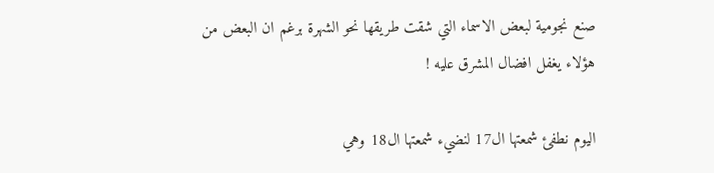صنع نجومية لبعض الاسماء التي شقت طريقها نحو الشهرة برغم ان البعض من هؤلاء يغفل افضال المشرق عليه !

اليوم نطفئ شمعتها ال17 لنضيء شمعتها ال18 وهي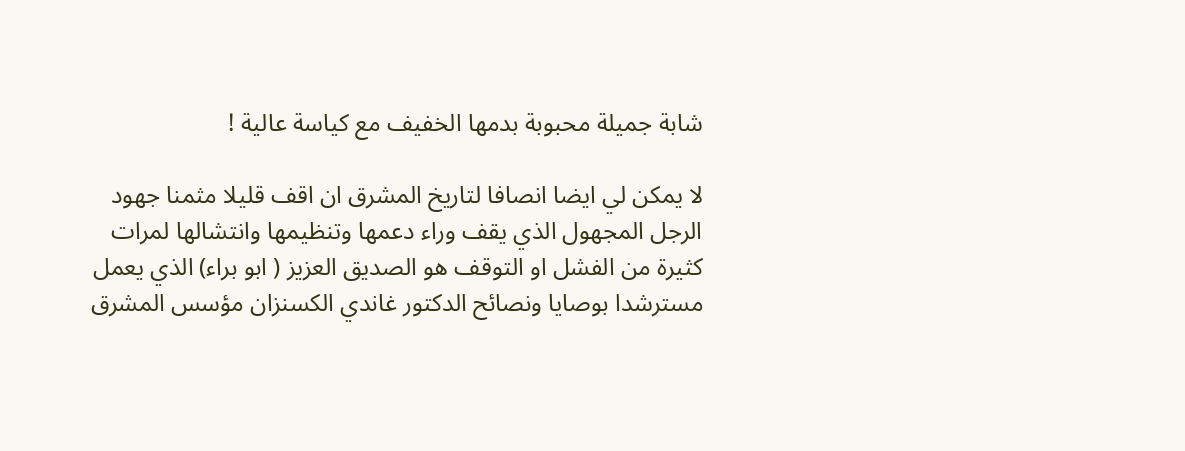شابة جميلة محبوبة بدمها الخفيف مع كياسة عالية !

لا يمكن لي ايضا انصافا لتاريخ المشرق ان اقف قليلا مثمنا جهود الرجل المجهول الذي يقف وراء دعمها وتنظيمها وانتشالها لمرات كثيرة من الفشل او التوقف هو الصديق العزيز ( ابو براء) الذي يعمل مسترشدا بوصايا ونصائح الدكتور غاندي الكسنزان مؤسس المشرق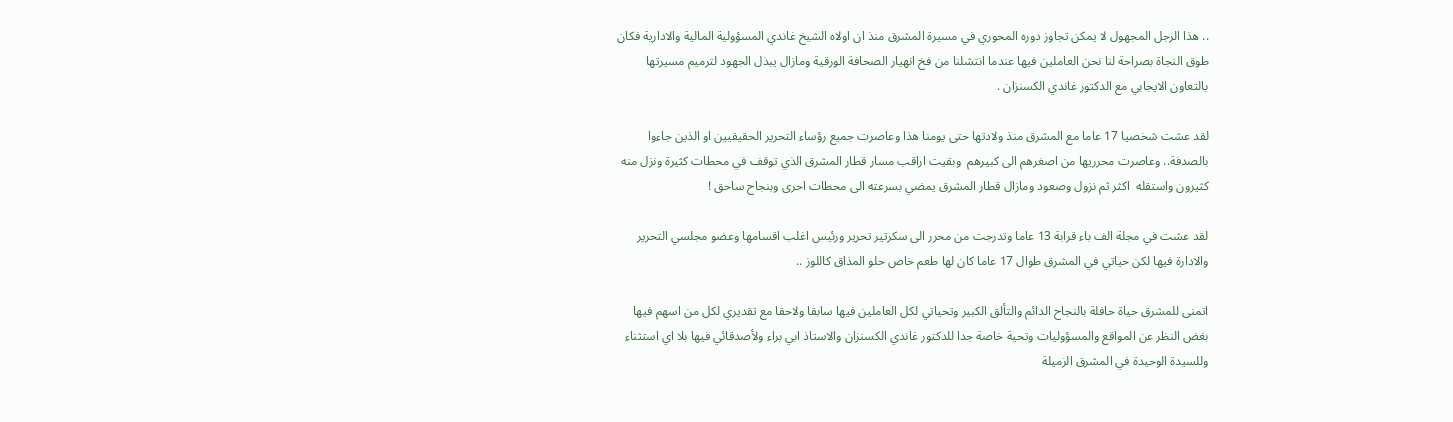.. هذا الرجل المجهول لا يمكن تجاوز دوره المحوري في مسيرة المشرق منذ ان اولاه الشيخ غاندي المسؤولية المالية والادارية فكان طوق النجاة بصراحة لنا نحن العاملين فيها عندما انتشلنا من فخ انهيار الصحافة الورقية ومازال يبذل الجهود لترميم مسيرتها بالتعاون الايجابي مع الدكتور غاندي الكسنزان .

لقد عشت شخصيا 17 عاما مع المشرق منذ ولادتها حتى يومنا هذا وعاصرت جميع رؤساء التحرير الحقيقيين او الذين جاءوا بالصدفة.. وعاصرت محرريها من اصغرهم الى كبيرهم  وبقيت اراقب مسار قطار المشرق الذي توقف في محطات كثيرة ونزل منه كثيرون واستقله  اكثر ثم نزول وصعود ومازال قطار المشرق يمضي بسرعته الى محطات احرى وبنجاح ساحق !

لقد عشت في مجلة الف باء قرابة 13 عاما وتدرجت من محرر الى سكرتير تحرير ورئيس اغلب اقسامها وعضو مجلسي التحرير والادارة فيها لكن حياتي في المشرق طوال 17 عاما كان لها طعم خاص حلو المذاق كاللوز ..

اتمنى للمشرق حياة حافلة بالنجاح الدائم والتألق الكبير وتحياتي لكل العاملين فيها سابقا ولاحقا مع تقديري لكل من اسهم فيها بغض النظر عن المواقع والمسؤوليات وتحية خاصة جدا للدكتور غاندي الكسنزان والاستاذ ابي براء ولأصدقائي فيها بلا اي استثناء وللسيدة الوحيدة في المشرق الزميلة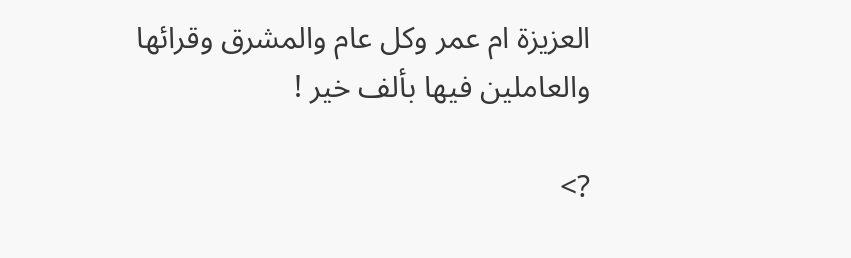العزيزة ام عمر وكل عام والمشرق وقرائها والعاملين فيها بألف خير !

?>